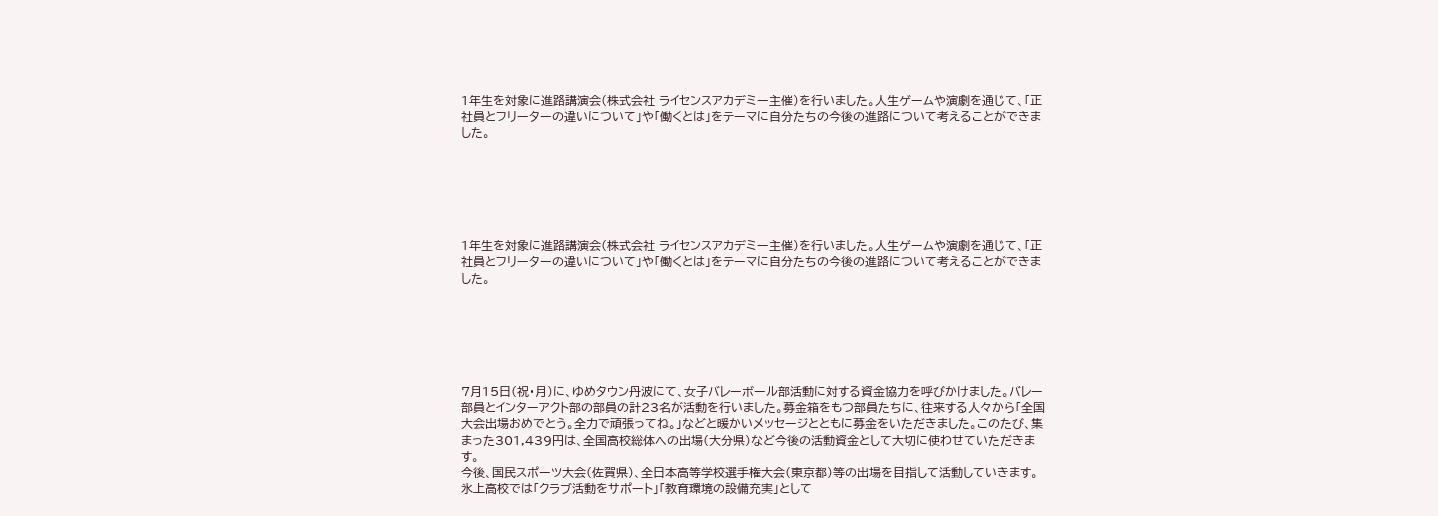1年生を対象に進路講演会(株式会社 ライセンスアカデミー主催)を行いました。人生ゲームや演劇を通じて、「正社員とフリーターの違いについて」や「働くとは」をテーマに自分たちの今後の進路について考えることができました。






1年生を対象に進路講演会(株式会社 ライセンスアカデミー主催)を行いました。人生ゲームや演劇を通じて、「正社員とフリーターの違いについて」や「働くとは」をテーマに自分たちの今後の進路について考えることができました。






7月15日(祝・月)に、ゆめタウン丹波にて、女子バレーボール部活動に対する資金協力を呼びかけました。バレー部員とインターアクト部の部員の計23名が活動を行いました。募金箱をもつ部員たちに、往来する人々から「全国大会出場おめでとう。全力で頑張ってね。」などと暖かいメッセージとともに募金をいただきました。このたび、集まった301,439円は、全国高校総体への出場(大分県)など今後の活動資金として大切に使わせていただきます。
今後、国民スポーツ大会(佐賀県)、全日本高等学校選手権大会(東京都)等の出場を目指して活動していきます。
氷上高校では「クラブ活動をサポート」「教育環境の設備充実」として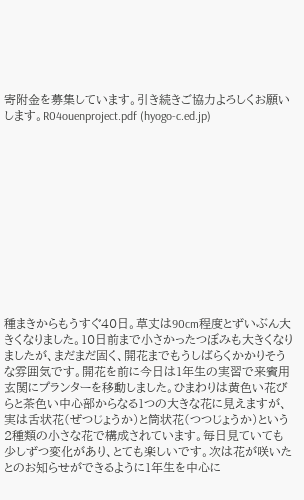寄附金を募集しています。引き続きご協力よろしくお願いします。R04ouenproject.pdf (hyogo-c.ed.jp)












種まきからもうすぐ40日。草丈は90cm程度とずいぶん大きくなりました。10日前まで小さかったつぼみも大きくなりましたが、まだまだ固く、開花までもうしばらくかかりそうな雰囲気です。開花を前に今日は1年生の実習で来賓用玄関にプランターを移動しました。ひまわりは黄色い花びらと茶色い中心部からなる1つの大きな花に見えますが、実は舌状花(ぜつじょうか)と筒状花(つつじょうか)という2種類の小さな花で構成されています。毎日見ていても少しずつ変化があり、とても楽しいです。次は花が咲いたとのお知らせができるように1年生を中心に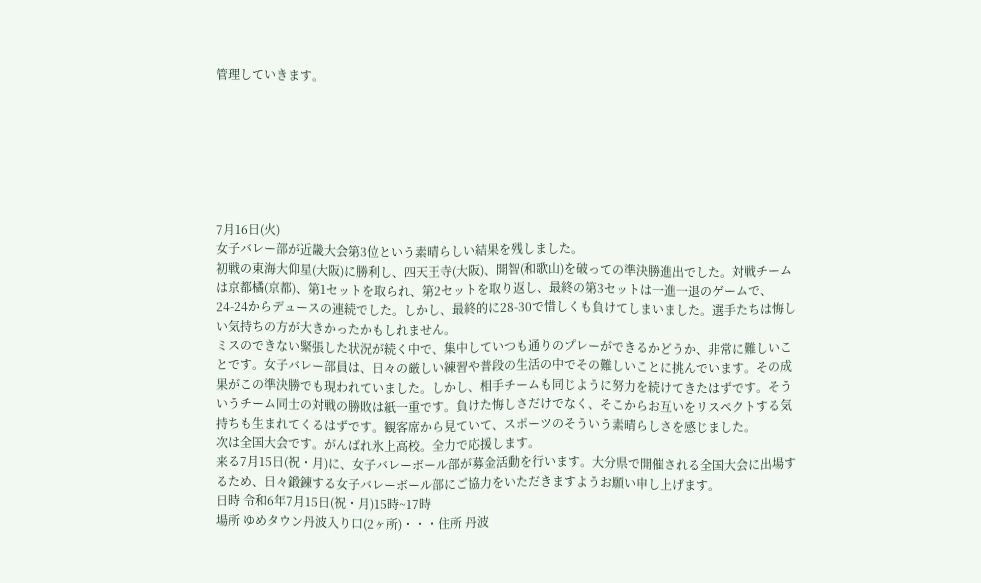管理していきます。







7月16日(火)
女子バレー部が近畿大会第3位という素晴らしい結果を残しました。
初戦の東海大仰星(大阪)に勝利し、四天王寺(大阪)、開智(和歌山)を破っての準決勝進出でした。対戦チームは京都橘(京都)、第1セットを取られ、第2セットを取り返し、最終の第3セットは一進一退のゲームで、24-24からデュースの連続でした。しかし、最終的に28-30で惜しくも負けてしまいました。選手たちは悔しい気持ちの方が大きかったかもしれません。
ミスのできない緊張した状況が続く中で、集中していつも通りのプレーができるかどうか、非常に難しいことです。女子バレー部員は、日々の厳しい練習や普段の生活の中でその難しいことに挑んでいます。その成果がこの準決勝でも現われていました。しかし、相手チームも同じように努力を続けてきたはずです。そういうチーム同士の対戦の勝敗は紙一重です。負けた悔しさだけでなく、そこからお互いをリスペクトする気持ちも生まれてくるはずです。観客席から見ていて、スポーツのそういう素晴らしさを感じました。
次は全国大会です。がんばれ氷上高校。全力で応援します。
来る7月15日(祝・月)に、女子バレーボール部が募金活動を行います。大分県で開催される全国大会に出場するため、日々鍛錬する女子バレーボール部にご協力をいただきますようお願い申し上げます。
日時 令和6年7月15日(祝・月)15時~17時
場所 ゆめタウン丹波入り口(2ヶ所)・・・住所 丹波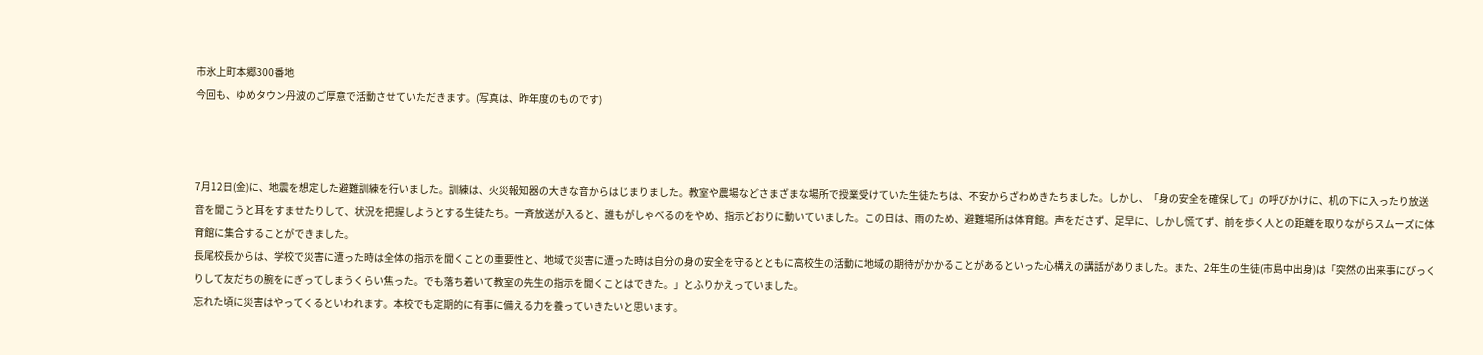市氷上町本郷300番地
今回も、ゆめタウン丹波のご厚意で活動させていただきます。(写真は、昨年度のものです)



7月12日(金)に、地震を想定した避難訓練を行いました。訓練は、火災報知器の大きな音からはじまりました。教室や農場などさまざまな場所で授業受けていた生徒たちは、不安からざわめきたちました。しかし、「身の安全を確保して」の呼びかけに、机の下に入ったり放送音を聞こうと耳をすませたりして、状況を把握しようとする生徒たち。一斉放送が入ると、誰もがしゃべるのをやめ、指示どおりに動いていました。この日は、雨のため、避難場所は体育館。声をださず、足早に、しかし慌てず、前を歩く人との距離を取りながらスムーズに体育館に集合することができました。
長尾校長からは、学校で災害に遭った時は全体の指示を聞くことの重要性と、地域で災害に遭った時は自分の身の安全を守るとともに高校生の活動に地域の期待がかかることがあるといった心構えの講話がありました。また、2年生の生徒(市島中出身)は「突然の出来事にびっくりして友だちの腕をにぎってしまうくらい焦った。でも落ち着いて教室の先生の指示を聞くことはできた。」とふりかえっていました。
忘れた頃に災害はやってくるといわれます。本校でも定期的に有事に備える力を養っていきたいと思います。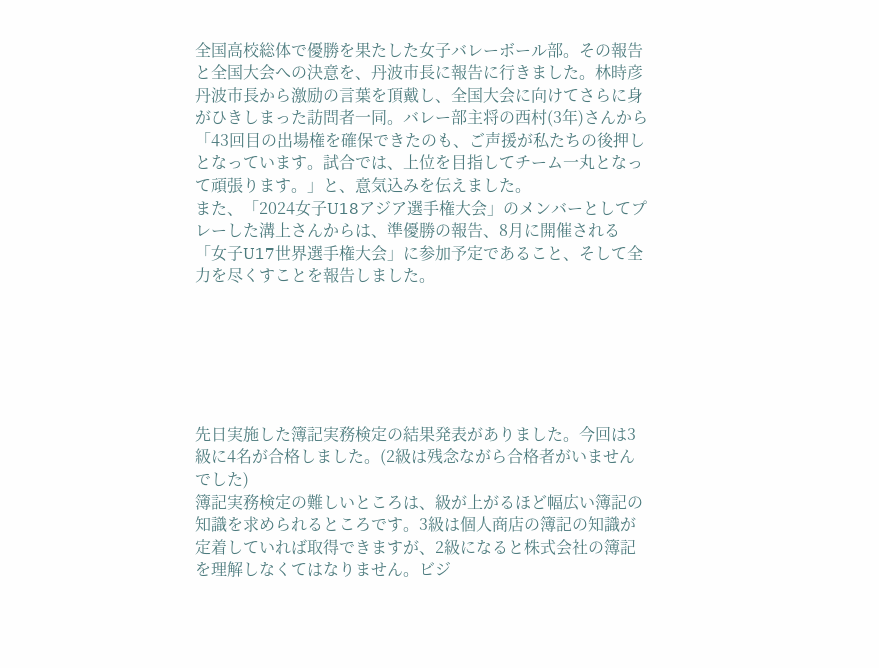全国高校総体で優勝を果たした女子バレーボール部。その報告と全国大会への決意を、丹波市長に報告に行きました。林時彦丹波市長から激励の言葉を頂戴し、全国大会に向けてさらに身がひきしまった訪問者一同。バレー部主将の西村(3年)さんから「43回目の出場権を確保できたのも、ご声援が私たちの後押しとなっています。試合では、上位を目指してチーム一丸となって頑張ります。」と、意気込みを伝えました。
また、「2024女子U18アジア選手権大会」のメンバーとしてプレーした溝上さんからは、準優勝の報告、8月に開催される「女子U17世界選手権大会」に参加予定であること、そして全力を尽くすことを報告しました。






先日実施した簿記実務検定の結果発表がありました。今回は3級に4名が合格しました。(2級は残念ながら合格者がいませんでした)
簿記実務検定の難しいところは、級が上がるほど幅広い簿記の知識を求められるところです。3級は個人商店の簿記の知識が定着していれば取得できますが、2級になると株式会社の簿記を理解しなくてはなりません。ビジ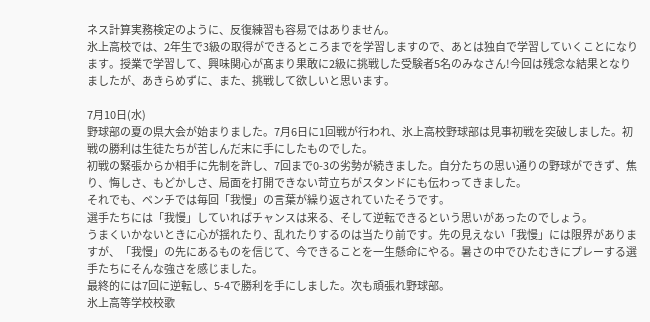ネス計算実務検定のように、反復練習も容易ではありません。
氷上高校では、2年生で3級の取得ができるところまでを学習しますので、あとは独自で学習していくことになります。授業で学習して、興味関心が髙まり果敢に2級に挑戦した受験者5名のみなさん!今回は残念な結果となりましたが、あきらめずに、また、挑戦して欲しいと思います。

7月10日(水)
野球部の夏の県大会が始まりました。7月6日に1回戦が行われ、氷上高校野球部は見事初戦を突破しました。初戦の勝利は生徒たちが苦しんだ末に手にしたものでした。
初戦の緊張からか相手に先制を許し、7回まで0-3の劣勢が続きました。自分たちの思い通りの野球ができず、焦り、悔しさ、もどかしさ、局面を打開できない苛立ちがスタンドにも伝わってきました。
それでも、ベンチでは毎回「我慢」の言葉が繰り返されていたそうです。
選手たちには「我慢」していればチャンスは来る、そして逆転できるという思いがあったのでしょう。
うまくいかないときに心が揺れたり、乱れたりするのは当たり前です。先の見えない「我慢」には限界がありますが、「我慢」の先にあるものを信じて、今できることを一生懸命にやる。暑さの中でひたむきにプレーする選手たちにそんな強さを感じました。
最終的には7回に逆転し、5-4で勝利を手にしました。次も頑張れ野球部。
氷上高等学校校歌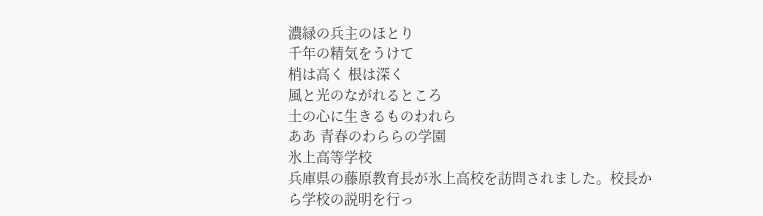濃緑の兵主のほとり
千年の精気をうけて
梢は高く 根は深く
風と光のながれるところ
土の心に生きるものわれら
ああ 青春のわららの学園
氷上高等学校
兵庫県の藤原教育長が氷上高校を訪問されました。校長から学校の説明を行っ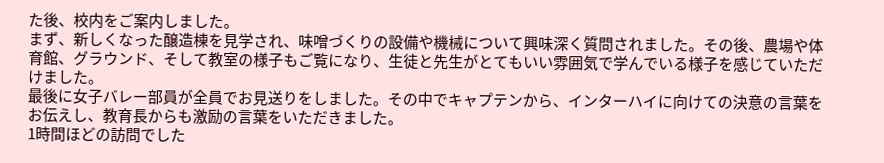た後、校内をご案内しました。
まず、新しくなった醸造棟を見学され、味噌づくりの設備や機械について興味深く質問されました。その後、農場や体育館、グラウンド、そして教室の様子もご覧になり、生徒と先生がとてもいい雰囲気で学んでいる様子を感じていただけました。
最後に女子バレー部員が全員でお見送りをしました。その中でキャプテンから、インターハイに向けての決意の言葉をお伝えし、教育長からも激励の言葉をいただきました。
1時間ほどの訪問でした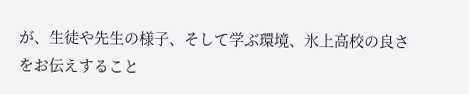が、生徒や先生の様子、そして学ぶ環境、氷上高校の良さをお伝えすること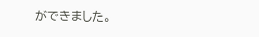ができました。